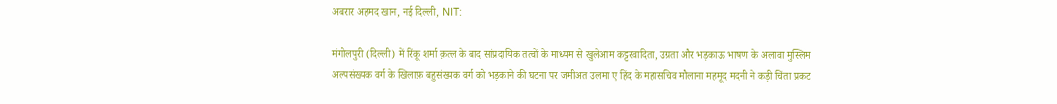अबरार अहमद खान, नई दिल्ली, NIT:

मंगोलपुरी (दिल्ली) में रिंकू शर्मा क़त्ल के बाद सांप्रदायिक तत्वों के माध्यम से खुलेआम कट्टरवादिता, उग्रता और भड़काऊ भाषण के अलावा मुस्लिम अल्पसंख्यक वर्ग के खिलाफ़ बहुसंख्यक वर्ग को भड़काने की घटना पर जमीअत उलमा ए हिंद के महासचिव मौलाना महमूद मदनी ने कड़ी चिंता प्रकट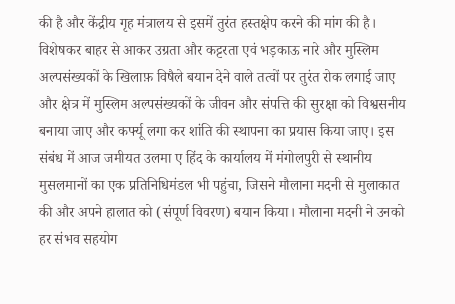की है और केंद्रीय गृह मंत्रालय से इसमें तुरंत हस्तक्षेप करने की मांग की है। विशेषकर बाहर से आकर उग्रता और कट्टरता एवं भड़काऊ नारे और मुस्लिम अल्पसंख्यकों के खिलाफ़ विषैले बयान देने वाले तत्वों पर तुरंत रोक लगाई जाए और क्षेत्र में मुस्लिम अल्पसंख्यकों के जीवन और संपत्ति की सुरक्षा को विश्वसनीय बनाया जाए और कर्फ्यू लगा कर शांति की स्थापना का प्रयास किया जाए। इस संबंध में आज जमीयत उलमा ए हिंद के कार्यालय में मंगोलपुरी से स्थानीय मुसलमानों का एक प्रतिनिधिमंडल भी पहुंचा, जिसने मौलाना मदनी से मुलाकात की और अपने हालात को (संपूर्ण विवरण) बयान किया। मौलाना मदनी ने उनको हर संभव सहयोग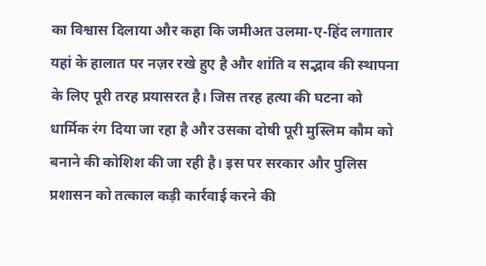का विश्वास दिलाया और कहा कि जमीअत उलमा-ए-हिंद लगातार यहां के हालात पर नज़र रखे हुए है और शांति व सद्भाव की स्थापना के लिए पूरी तरह प्रयासरत है। जिस तरह हत्या की घटना को धार्मिक रंग दिया जा रहा है और उसका दोषी पूरी मुस्लिम कौम को बनाने की कोशिश की जा रही है। इस पर सरकार और पुलिस प्रशासन को तत्काल कड़ी कार्रवाई करने की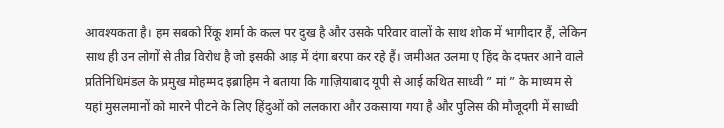आवश्यकता है। हम सबको रिंकू शर्मा के कत्ल पर दुख है और उसके परिवार वालों के साथ शोक में भागीदार हैं, लेकिन साथ ही उन लोगों से तीव्र विरोध है जो इसकी आड़ में दंगा बरपा कर रहे हैं। जमीअत उलमा ए हिंद के दफ्तर आने वाले प्रतिनिधिमंडल के प्रमुख मोहम्मद इब्राहिम ने बताया कि गाज़ियाबाद यूपी से आई कथित साध्वी ” मां ” के माध्यम से यहां मुसलमानों को मारने पीटने के लिए हिंदुओं को ललकारा और उकसाया गया है और पुलिस की मौजूदगी में साध्वी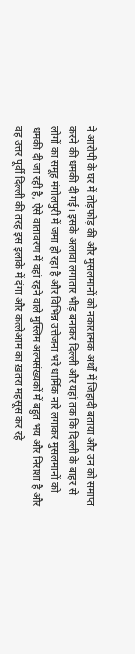ने आरोपी के घर में तोड़फोड़ की और मुसलमानों को नकारात्मक अर्थों में जिहादी बताया और उन को समाप्त करने की धमकी दी गई। इसके अलावा लगातार भीड़ बनाकर दिल्ली और यहां तक कि दिल्ली के बाहर से लोगों का समूह मंगोलपुरी में जमा हो रहा है और विभिन्न उत्तेजना भरे धार्मिक नारे लगाकर मुसलमानों को धमकी दी जा रही है, ऐसे वातावरण में वहां रहने वाले मुस्लिम अल्पसंख्यकों में बहुत भय और निराशा है और वह उत्तर पूर्वी दिल्ली की तरह इस इलाके में दंगा और कत्लेआम का ख़तरा महसूस कर रहे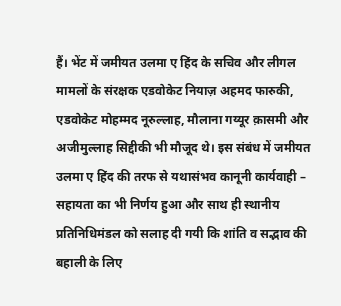हैं। भेंट में जमीयत उलमा ए हिंद के सचिव और लीगल मामलों के संरक्षक एडवोकेट नियाज़ अहमद फारुकी, एडवोकेट मोहम्मद नूरुल्लाह, मौलाना गय्यूर क़ासमी और अजीमुल्लाह सिद्दीकी भी मौजूद थे। इस संबंध में जमीयत उलमा ए हिंद की तरफ से यथासंभव कानूनी कार्यवाही – सहायता का भी निर्णय हुआ और साथ ही स्थानीय प्रतिनिधिमंडल को सलाह दी गयी कि शांति व सद्भाव की बहाली के लिए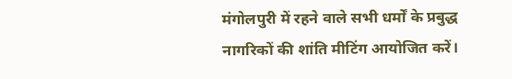मंगोलपुरी में रहने वाले सभी धर्मों के प्रबुद्ध नागरिकों की शांति मीटिंग आयोजित करें।